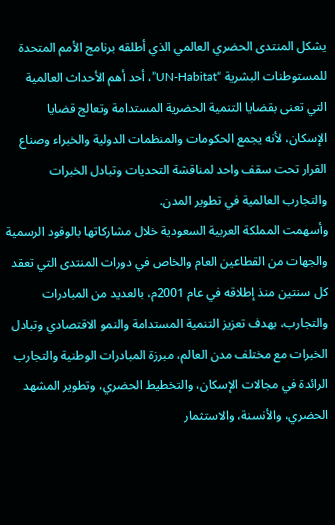يشكل المنتدى الحضري العالمي الذي أطلقه برنامج الأمم المتحدة للمستوطنات البشرية “UN-Habitat”، أحد أهم الأحداث العالمية التي تعنى بقضايا التنمية الحضرية المستدامة وتعالج قضايا الإسكان، لأنه يجمع الحكومات والمنظمات الدولية والخبراء وصناع القرار تحت سقف واحد لمناقشة التحديات وتبادل الخبرات والتجارب العالمية في تطوير المدن.
وأسهمت المملكة العربية السعودية خلال مشاركاتها بالوفود الرسمية والجهات من القطاعين العام والخاص في دورات المنتدى التي تعقد كل سنتين منذ إطلاقه في عام 2001م، بالعديد من المبادرات والتجارب، بهدف تعزيز التنمية المستدامة والنمو الاقتصادي وتبادل الخبرات مع مختلف مدن العالم، مبرزة المبادرات الوطنية والتجارب الرائدة في مجالات الإسكان، والتخطيط الحضري، وتطوير المشهد الحضري، والأنسنة، والاستثمار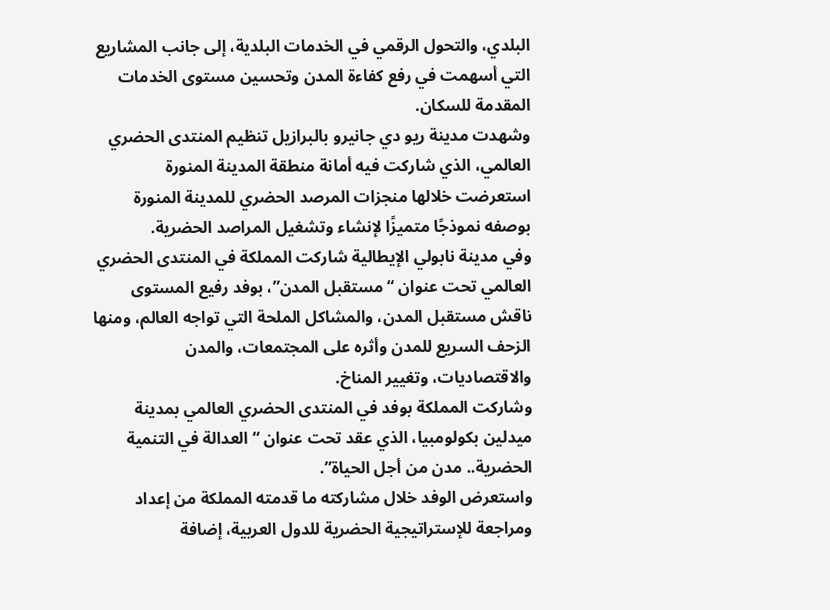البلدي، والتحول الرقمي في الخدمات البلدية، إلى جانب المشاريع التي أسهمت في رفع كفاءة المدن وتحسين مستوى الخدمات المقدمة للسكان.
وشهدت مدينة ريو دي جانيرو بالبرازيل تنظيم المنتدى الحضري العالمي، الذي شاركت فيه أمانة منطقة المدينة المنورة استعرضت خلالها منجزات المرصد الحضري للمدينة المنورة بوصفه نموذجًا متميزًا لإنشاء وتشغيل المراصد الحضرية.
وفي مدينة نابولي الإيطالية شاركت المملكة في المنتدى الحضري العالمي تحت عنوان “مستقبل المدن”، بوفد رفيع المستوى ناقش مستقبل المدن، والمشاكل الملحة التي تواجه العالم، ومنها الزحف السريع للمدن وأثره على المجتمعات، والمدن والاقتصاديات، وتغيير المناخ.
وشاركت المملكة بوفد في المنتدى الحضري العالمي بمدينة ميدلين بكولومبيا، الذي عقد تحت عنوان “العدالة في التنمية الحضرية.. مدن من أجل الحياة”.
واستعرض الوفد خلال مشاركته ما قدمته المملكة من إعداد ومراجعة للإستراتيجية الحضرية للدول العربية، إضافة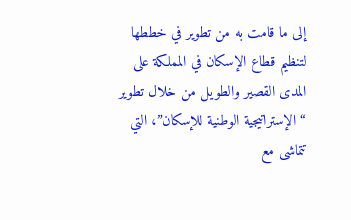إلى ما قامت به من تطوير في خططها لتنظيم قطاع الإسكان في المملكة على المدى القصير والطويل من خلال تطوير “الإستراتيجية الوطنية للإسكان”، التي تتماشى مع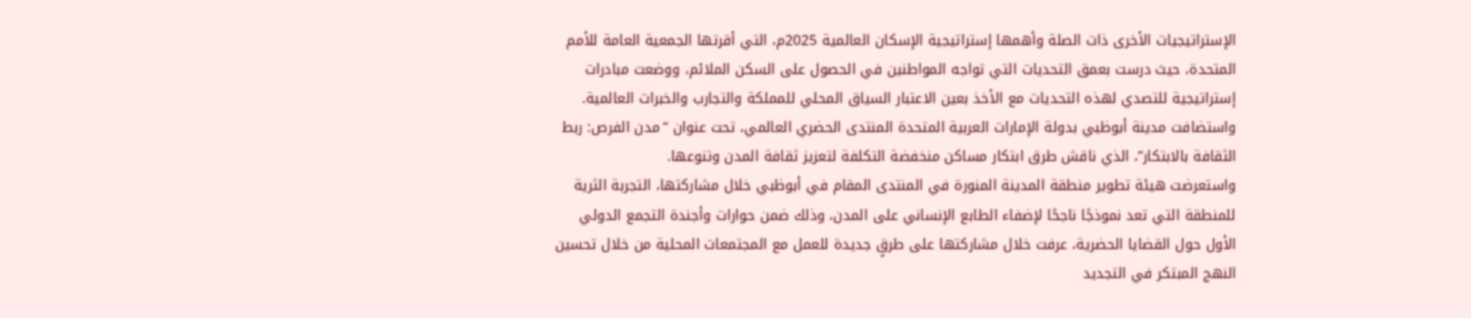الإستراتيجيات الأخرى ذات الصلة وأهمها إستراتيجية الإسكان العالمية 2025م، التي أقرتها الجمعية العامة للأمم المتحدة، حيث درست بعمق التحديات التي تواجه المواطنين في الحصول على السكن الملائم، ووضعت مبادرات إستراتيجية للتصدي لهذه التحديات مع الأخذ بعين الاعتبار السياق المحلي للمملكة والتجارب والخبرات العالمية.
واستضافت مدينة أبوظبي بدولة الإمارات العربية المتحدة المنتدى الحضري العالمي، تحت عنوان “مدن الفرص: ربط الثقافة بالابتكار”، الذي ناقش طرق ابتكار مساكن منخفضة التكلفة لتعزيز ثقافة المدن وتنوعها.
واستعرضت هيئة تطوير منطقة المدينة المنورة في المنتدى المقام في أبوظبي خلال مشاركتها، التجربة الثرية للمنطقة التي تعد نموذجًا ناجحًا لإضفاء الطابع الإنساني على المدن، وذلك ضمن حوارات وأجندة التجمع الدولي الأول حول القضايا الحضرية، عرفت خلال مشاركتها على طرقٍ جديدة للعمل مع المجتمعات المحلية من خلال تحسين النهج المبتكر في التجديد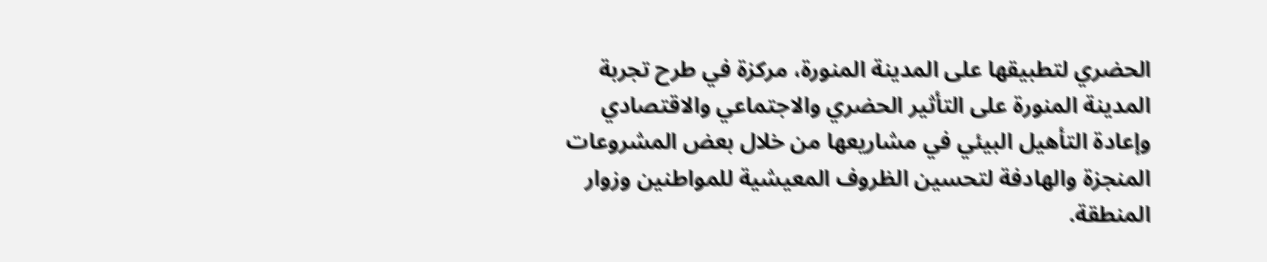الحضري لتطبيقها على المدينة المنورة، مركزة في طرح تجربة المدينة المنورة على التأثير الحضري والاجتماعي والاقتصادي وإعادة التأهيل البيئي في مشاريعها من خلال بعض المشروعات المنجزة والهادفة لتحسين الظروف المعيشية للمواطنين وزوار المنطقة.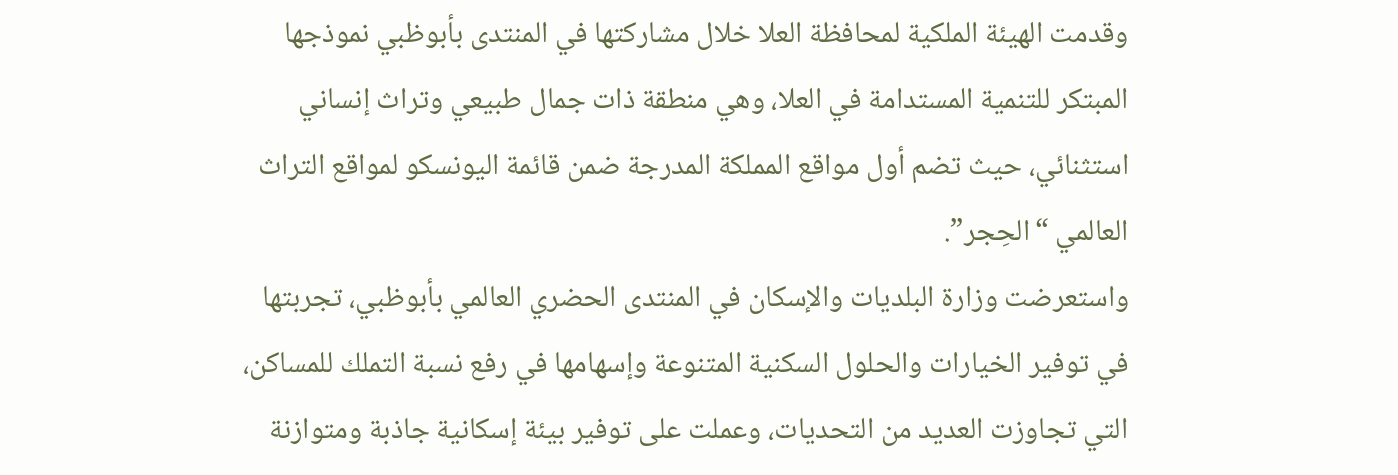وقدمت الهيئة الملكية لمحافظة العلا خلال مشاركتها في المنتدى بأبوظبي نموذجها المبتكر للتنمية المستدامة في العلا، وهي منطقة ذات جمال طبيعي وتراث إنساني استثنائي، حيث تضم أول مواقع المملكة المدرجة ضمن قائمة اليونسكو لمواقع التراث العالمي “الحِجر”.
واستعرضت وزارة البلديات والإسكان في المنتدى الحضري العالمي بأبوظبي، تجربتها في توفير الخيارات والحلول السكنية المتنوعة وإسهامها في رفع نسبة التملك للمساكن، التي تجاوزت العديد من التحديات، وعملت على توفير بيئة إسكانية جاذبة ومتوازنة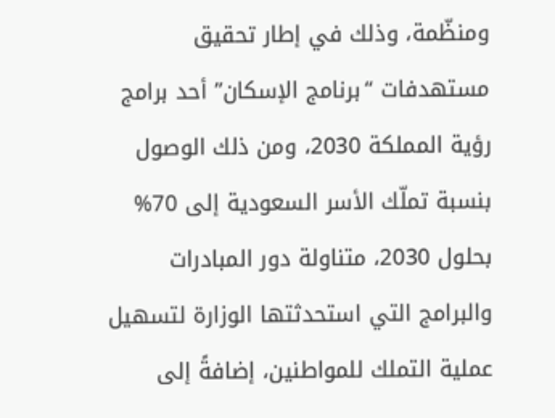ومنظّمة، وذلك في إطار تحقيق مستهدفات “برنامج الإسكان” أحد برامج رؤية المملكة 2030، ومن ذلك الوصول بنسبة تملّك الأسر السعودية إلى 70% بحلول 2030، متناولة دور المبادرات والبرامج التي استحدثتها الوزارة لتسهيل عملية التملك للمواطنين، إضافةً إلى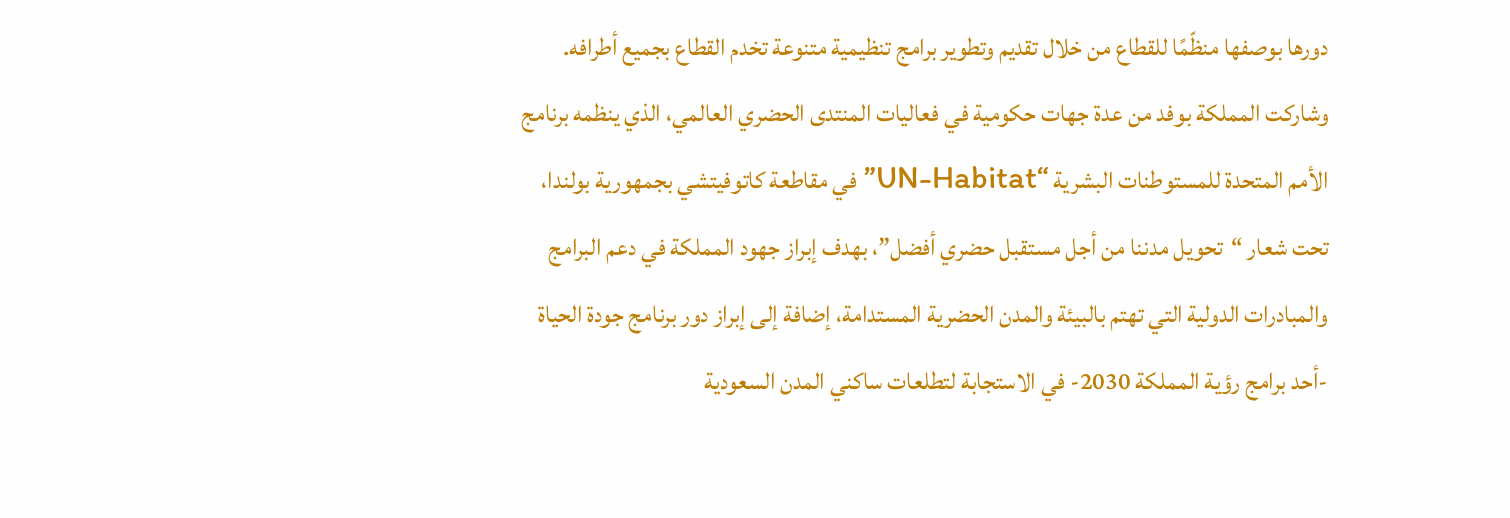دورها بوصفها منظّمًا للقطاع من خلال تقديم وتطوير برامج تنظيمية متنوعة تخدم القطاع بجميع أطرافه.
وشاركت المملكة بوفد من عدة جهات حكومية في فعاليات المنتدى الحضري العالمي، الذي ينظمه برنامج الأمم المتحدة للمستوطنات البشرية “UN-Habitat” في مقاطعة كاتوفيتشي بجمهورية بولندا، تحت شعار “تحويل مدننا من أجل مستقبل حضري أفضل”، بهدف إبراز جهود المملكة في دعم البرامج والمبادرات الدولية التي تهتم بالبيئة والمدن الحضرية المستدامة، إضافة إلى إبراز دور برنامج جودة الحياة -أحد برامج رؤية المملكة 2030- في الاستجابة لتطلعات ساكني المدن السعودية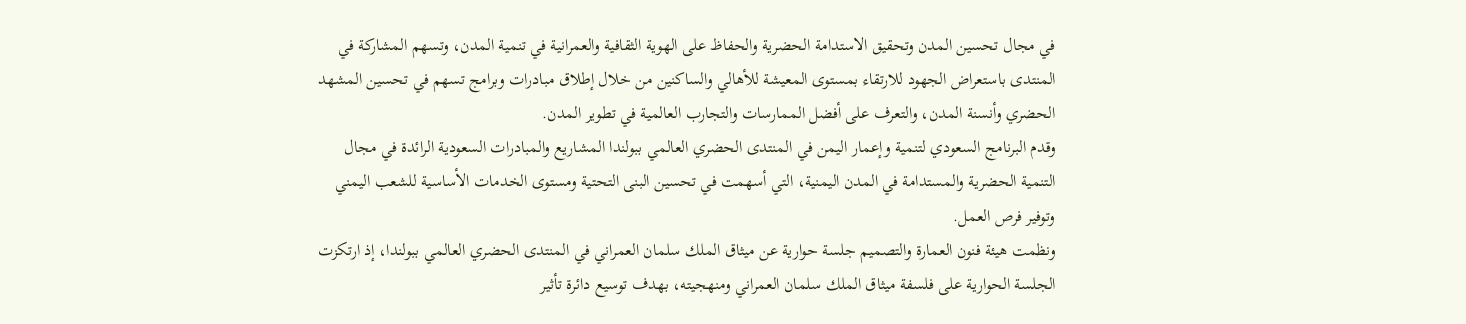في مجال تحسين المدن وتحقيق الاستدامة الحضرية والحفاظ على الهوية الثقافية والعمرانية في تنمية المدن، وتسهم المشاركة في المنتدى باستعراض الجهود للارتقاء بمستوى المعيشة للأهالي والساكنين من خلال إطلاق مبادرات وبرامج تسهم في تحسين المشهد الحضري وأنسنة المدن، والتعرف على أفضل الممارسات والتجارب العالمية في تطوير المدن.
وقدم البرنامج السعودي لتنمية وإعمار اليمن في المنتدى الحضري العالمي ببولندا المشاريع والمبادرات السعودية الرائدة في مجال التنمية الحضرية والمستدامة في المدن اليمنية، التي أسهمت في تحسين البنى التحتية ومستوى الخدمات الأساسية للشعب اليمني وتوفير فرص العمل.
ونظمت هيئة فنون العمارة والتصميم جلسة حوارية عن ميثاق الملك سلمان العمراني في المنتدى الحضري العالمي ببولندا، إذ ارتكزت الجلسة الحوارية على فلسفة ميثاق الملك سلمان العمراني ومنهجيته، بهدف توسيع دائرة تأثير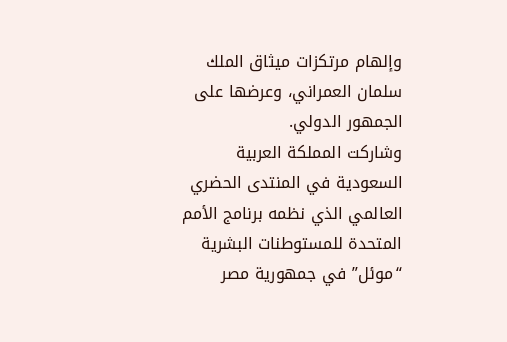وإلهام مرتكزات ميثاق الملك سلمان العمراني، وعرضها على الجمهور الدولي.
وشاركت المملكة العربية السعودية في المنتدى الحضري العالمي الذي نظمه برنامج الأمم المتحدة للمستوطنات البشرية “موئل” في جمهورية مصر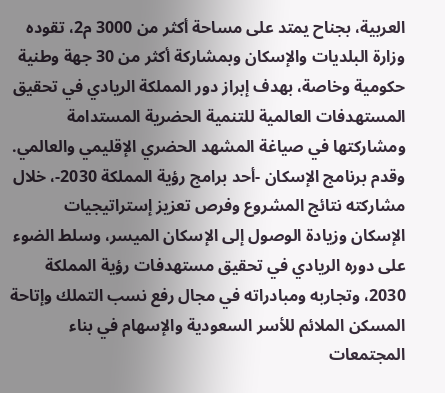العربية، بجناح يمتد على مساحة أكثر من 3000 م2، تقوده وزارة البلديات والإسكان وبمشاركة أكثر من 30 جهة وطنية حكومية وخاصة، بهدف إبراز دور المملكة الريادي في تحقيق المستهدفات العالمية للتنمية الحضرية المستدامة ومشاركتها في صياغة المشهد الحضري الإقليمي والعالمي.
وقدم برنامج الإسكان -أحد برامج رؤية المملكة 2030-، خلال مشاركته نتائج المشروع وفرص تعزيز إستراتيجيات الإسكان وزيادة الوصول إلى الإسكان الميسر، وسلط الضوء على دوره الريادي في تحقيق مستهدفات رؤية المملكة 2030، وتجاربه ومبادراته في مجال رفع نسب التملك وإتاحة المسكن الملائم للأسر السعودية والإسهام في بناء المجتمعات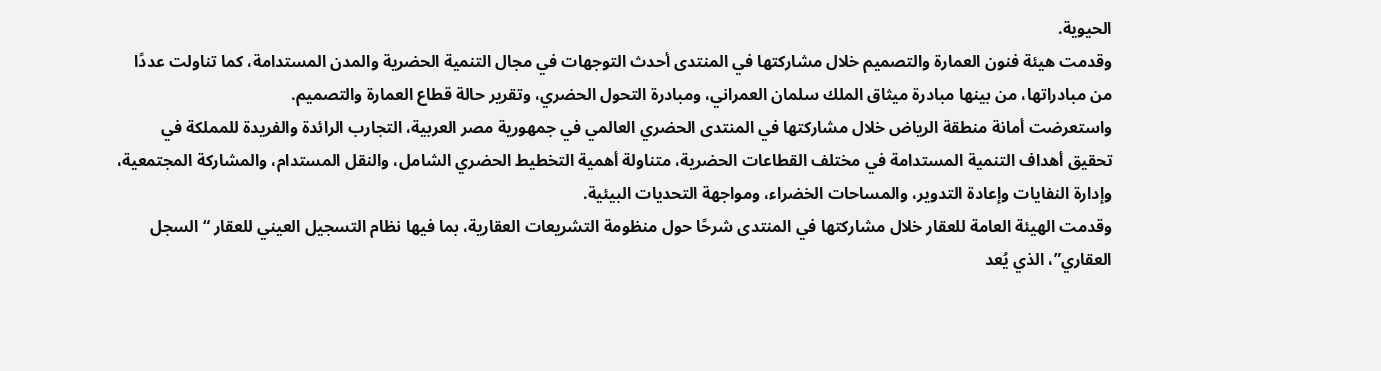الحيوية.
وقدمت هيئة فنون العمارة والتصميم خلال مشاركتها في المنتدى أحدث التوجهات في مجال التنمية الحضرية والمدن المستدامة، كما تناولت عددًا من مبادراتها، من بينها مبادرة ميثاق الملك سلمان العمراني، ومبادرة التحول الحضري، وتقرير حالة قطاع العمارة والتصميم.
واستعرضت أمانة منطقة الرياض خلال مشاركتها في المنتدى الحضري العالمي في جمهورية مصر العربية، التجارب الرائدة والفريدة للمملكة في تحقيق أهداف التنمية المستدامة في مختلف القطاعات الحضرية، متناولة أهمية التخطيط الحضري الشامل، والنقل المستدام، والمشاركة المجتمعية، وإدارة النفايات وإعادة التدوير، والمساحات الخضراء، ومواجهة التحديات البيئية.
وقدمت الهيئة العامة للعقار خلال مشاركتها في المنتدى شرحًا حول منظومة التشريعات العقارية، بما فيها نظام التسجيل العيني للعقار “السجل العقاري”، الذي يُعد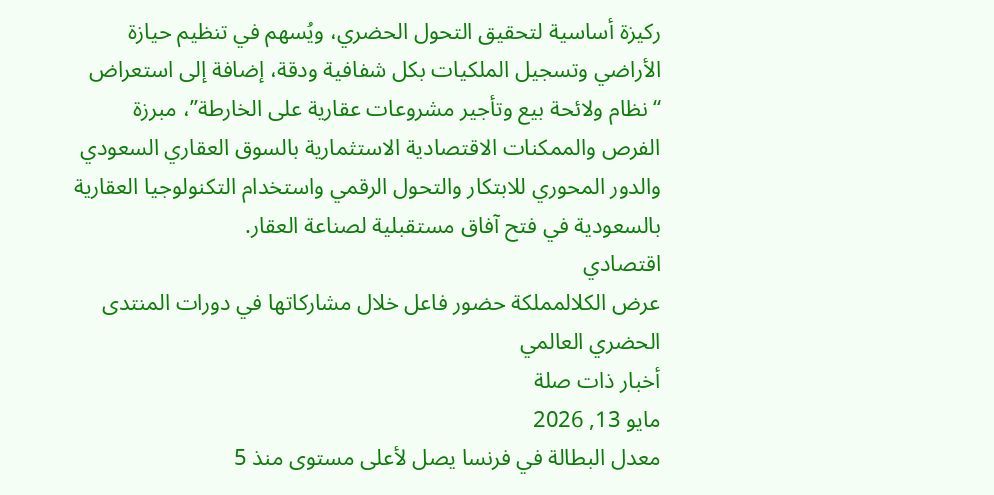ركيزة أساسية لتحقيق التحول الحضري، ويُسهم في تنظيم حيازة الأراضي وتسجيل الملكيات بكل شفافية ودقة، إضافة إلى استعراض “نظام ولائحة بيع وتأجير مشروعات عقارية على الخارطة”، مبرزة الفرص والممكنات الاقتصادية الاستثمارية بالسوق العقاري السعودي والدور المحوري للابتكار والتحول الرقمي واستخدام التكنولوجيا العقارية بالسعودية في فتح آفاق مستقبلية لصناعة العقار.
اقتصادي
عرض الكلالمملكة حضور فاعل خلال مشاركاتها في دورات المنتدى الحضري العالمي
أخبار ذات صلة
مايو 13, 2026
معدل البطالة في فرنسا يصل لأعلى مستوى منذ 5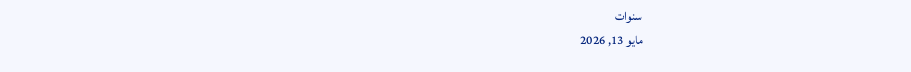سنوات
مايو 13, 2026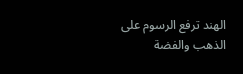الهند ترفع الرسوم على الذهب والفضة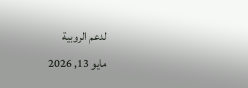لدعم الروبية
مايو 13, 2026